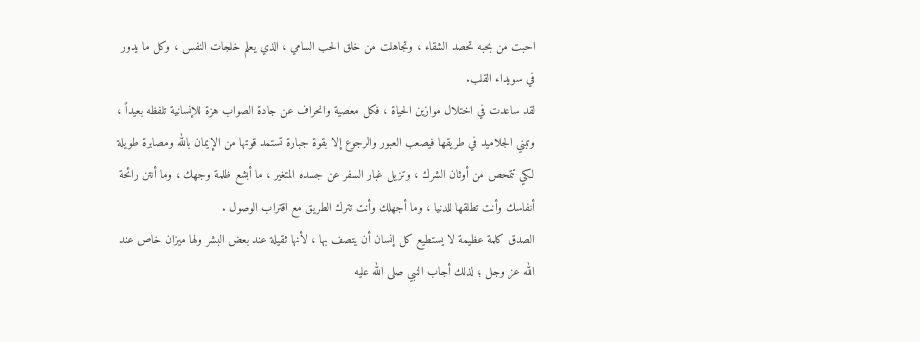احبت من بحبه تحصد الشقاء ، وتجاهلت من خلق الحب السامي ، الذي يعلم خلجات النفس ، وكل ما يدور في سويداء القلب.
لقد ساعدت في اختلال موازين الحياة ، فكل معصية وانحراف عن جادة الصواب هزة للإنسانية تلفظه بعيداً ، وتبني الجلاميد في طريقها فيصعب العبور والرجوع إلا بقوة جبارة تستمد قوتها من الإيمان بالله ومصابرة طويلة لكي تتمحص من أوثان الشرك ، وتزيل غبار السفر عن جسده المتغير ، ما أبشع ظلمة وجهك ، وما أنتن رائحة أنفاسك وأنت تطلقها للدنيا ، وما أجهلك وأنت تترك الطريق مع اقتراب الوصول .
الصدق كلمة عظيمة لا يستطيع كل إنسان أن يتصف بها ، لأنها ثقيلة عند بعض البشر ولها ميزان خاص عند الله عز وجل ؛ لذلك أجاب النبي صلى الله عليه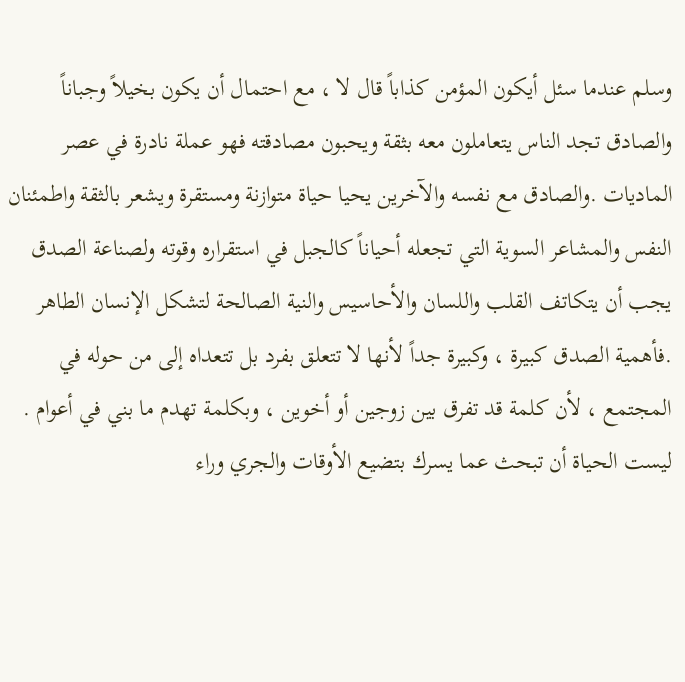وسلم عندما سئل أيكون المؤمن كذاباً قال لا ، مع احتمال أن يكون بخيلاً وجباناً
والصادق تجد الناس يتعاملون معه بثقة ويحبون مصادقته فهو عملة نادرة في عصر الماديات .والصادق مع نفسه والآخرين يحيا حياة متوازنة ومستقرة ويشعر بالثقة واطمئنان النفس والمشاعر السوية التي تجعله أحياناً كالجبل في استقراره وقوته ولصناعة الصدق يجب أن يتكاتف القلب واللسان والأحاسيس والنية الصالحة لتشكل الإنسان الطاهر .فأهمية الصدق كبيرة ، وكبيرة جداً لأنها لا تتعلق بفرد بل تتعداه إلى من حوله في المجتمع ، لأن كلمة قد تفرق بين زوجين أو أخوين ، وبكلمة تهدم ما بني في أعوام .
ليست الحياة أن تبحث عما يسرك بتضيع الأوقات والجري وراء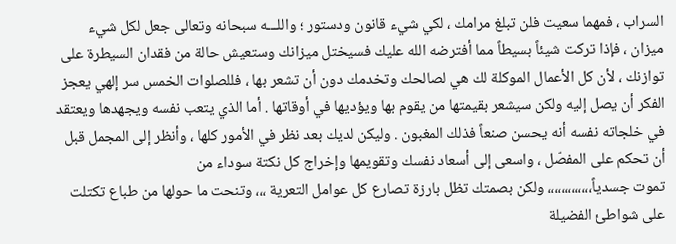السراب ، فمهما سعيت فلن تبلغ مرامك ، لكي شيء قانون ودستور ؛ واللـــه سبحانه وتعالى جعل لكل شيء ميزان ، فإذا تركت شيئاً بسيطاً مما أفترضه الله عليك فسيختل ميزانك وستعيش حالة من فقدان السيطرة على توازنك ، لأن كل الأعمال الموكلة لك هي لصالحك وتخدمك دون أن تشعر بها ، فللصلوات الخمس سر إلهي يعجز الفكر أن يصل إليه ولكن سيشعر بقيمتها من يقوم بها ويؤديها في أوقاتها . أما الذي يتعب نفسه ويجهدها ويعتقد في خلجاته نفسه أنه يحسن صنعاً فذلك المغبون . وليكن لديك بعد نظر في الأمور كلها ، وأنظر إلى المجمل قبل أن تحكم على المفصّل ، واسعى إلى أسعاد نفسك وتقويمها وإخراج كل نكتة سوداء من
تموت جسدياً،،،،،،،،،،،،، ولكن بصمتك تظل بارزة تصارع كل عوامل التعرية ،،، وتنحت ما حولها من طباع تكتلت على شواطئ الفضيلة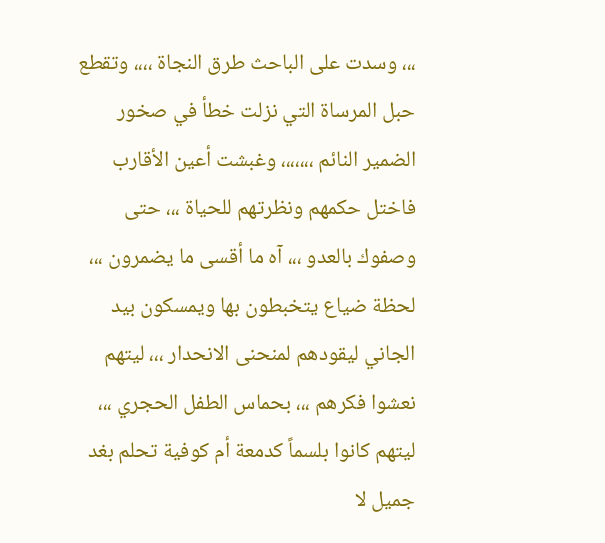،،، وسدت على الباحث طرق النجاة ،،،، وتقطع حبل المرساة التي نزلت خطأ في صخور الضمير النائم ،،،،،،، وغبشت أعين الأقارب فاختل حكمهم ونظرتهم للحياة ،،، حتى وصفوك بالعدو ،،، آه ما أقسى ما يضمرون ،،، لحظة ضياع يتخبطون بها ويمسكون بيد الجاني ليقودهم لمنحنى الانحدار ،،، ليتهم نعشوا فكرهم ،،، بحماس الطفل الحجري ،،، ليتهم كانوا بلسماً كدمعة أم كوفية تحلم بغد جميل لا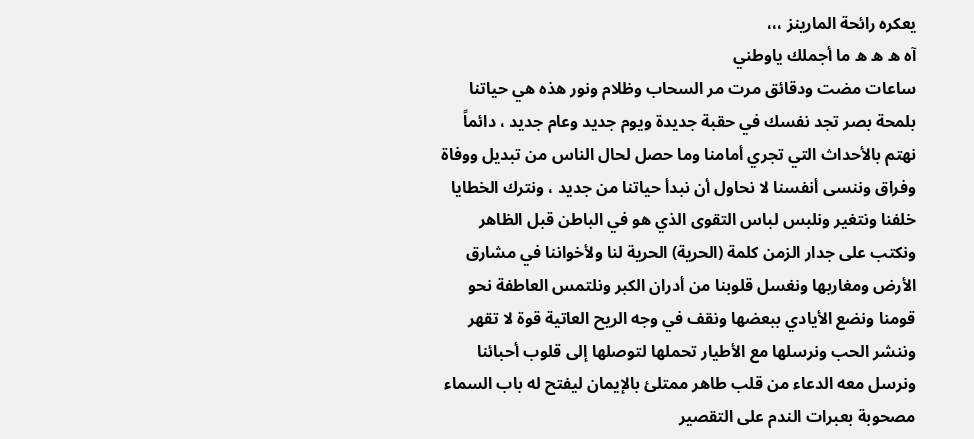يعكره رائحة المارينز ،،،
آه ه ه ه ما أجملك ياوطني
ساعات مضت ودقائق مرت مر السحاب وظلام ونور هذه هي حياتنا بلمحة بصر تجد نفسك في حقبة جديدة ويوم جديد وعام جديد ، دائماً نهتم بالأحداث التي تجري أمامنا وما حصل لحال الناس من تبديل ووفاة وفراق وننسى أنفسنا لا نحاول أن نبدأ حياتنا من جديد ، ونترك الخطايا خلفنا ونتغير ونلبس لباس التقوى الذي هو في الباطن قبل الظاهر ونكتب على جدار الزمن كلمة (الحرية) الحرية لنا ولأخواننا في مشارق الأرض ومغاربها ونغسل قلوبنا من أدران الكبر ونلتمس العاطفة نحو قومنا ونضع الأيادي ببعضها ونقف في وجه الريح العاتية قوة لا تقهر وننشر الحب ونرسلها مع الأطيار تحملها لتوصلها إلى قلوب أحبائنا ونرسل معه الدعاء من قلب طاهر ممتلئ بالإيمان ليفتح له باب السماء مصحوبة بعبرات الندم على التقصير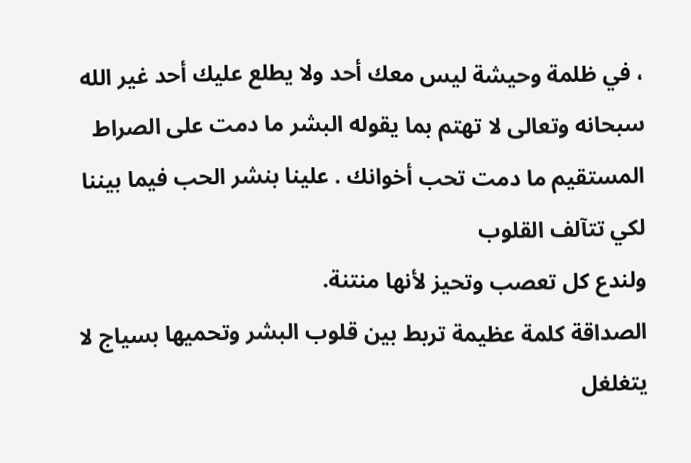، في ظلمة وحيشة ليس معك أحد ولا يطلع عليك أحد غير الله سبحانه وتعالى لا تهتم بما يقوله البشر ما دمت على الصراط المستقيم ما دمت تحب أخوانك . علينا بنشر الحب فيما بيننا لكي تتآلف القلوب
ولندع كل تعصب وتحيز لأنها منتنة.
الصداقة كلمة عظيمة تربط بين قلوب البشر وتحميها بسياج لا يتغلغل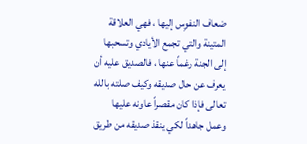ضعاف النفوِس إليها ، فهي العلاقة المتينة والتي تجمع الأيادي وتسحبها إلى الجنة رغماً عنها ، فالصديق عليه أن يعرف عن حال صديقه وكيف صلته بالله تعالى فإذا كان مقصراً عاونه عليها وعمل جاهداً لكي ينقذ صديقه من طريق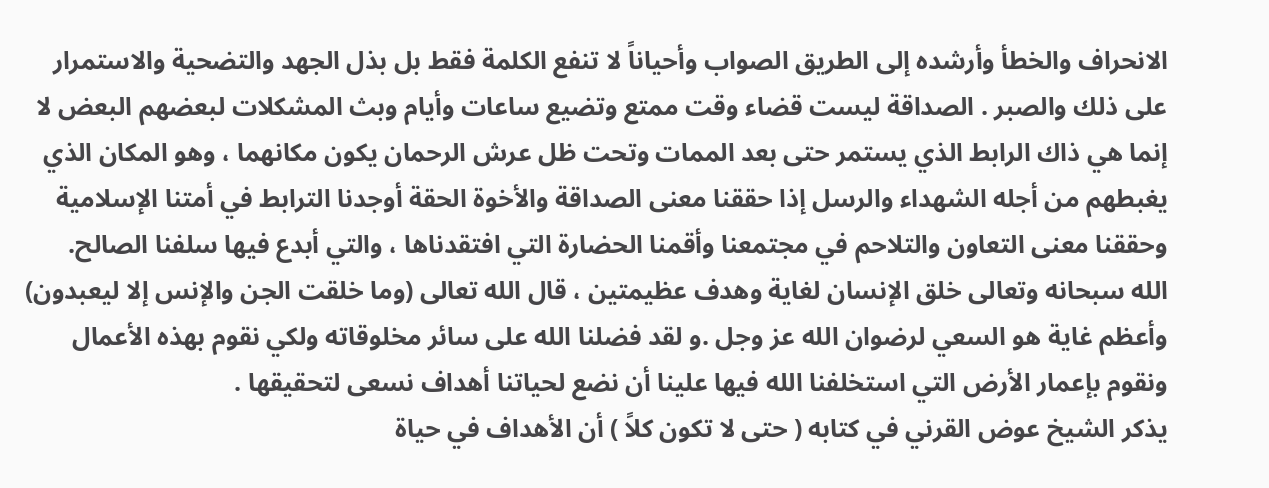الانحراف والخطأ وأرشده إلى الطريق الصواب وأحياناً لا تنفع الكلمة فقط بل بذل الجهد والتضحية والاستمرار على ذلك والصبر . الصداقة ليست قضاء وقت ممتع وتضيع ساعات وأيام وبث المشكلات لبعضهم البعض لا إنما هي ذاك الرابط الذي يستمر حتى بعد الممات وتحت ظل عرش الرحمان يكون مكانهما ، وهو المكان الذي يغبطهم من أجله الشهداء والرسل إذا حققنا معنى الصداقة والأخوة الحقة أوجدنا الترابط في أمتنا الإسلامية وحققنا معنى التعاون والتلاحم في مجتمعنا وأقمنا الحضارة التي افتقدناها ، والتي أبدع فيها سلفنا الصالح.
الله سبحانه وتعالى خلق الإنسان لغاية وهدف عظيمتين ، قال الله تعالى (وما خلقت الجن والإنس إلا ليعبدون) وأعظم غاية هو السعي لرضوان الله عز وجل .و لقد فضلنا الله على سائر مخلوقاته ولكي نقوم بهذه الأعمال ونقوم بإعمار الأرض التي استخلفنا الله فيها علينا أن نضع لحياتنا أهداف نسعى لتحقيقها .
يذكر الشيخ عوض القرني في كتابه ( حتى لا تكون كلاً ) أن الأهداف في حياة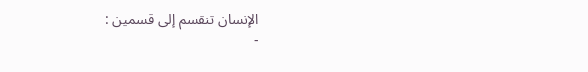الإنسان تنقسم إلى قسمين :
-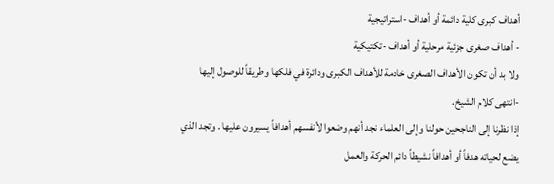أهداف كبرى كلية دائمة أو أهداف -استراتيجية
- أهداف صغرى جزئية مرحلية أو أهداف -تكتيكية
ولا بد أن تكون الأهداف الصغرى خادمة للأهداف الكبرى ودائرة في فلكها وطريقاً للوصول إليها -انتهى كلام الشيخ.
إذا نظرنا إلى الناجحين حولنا وإلى العلماء نجد أنهم وضعوا لأنفسهم أهدافاً يسيرون عليها . وتجد الذي يضع لحياته هدفاً أو أهدافاً نشيطاً دائم الحركة والعمل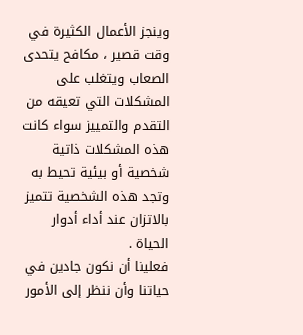وينجز الأعمال الكثيرة في وقت قصير ، مكافح يتحدى الصعاب ويتغلب على المشكلات التي تعيقه من التقدم والتمييز سواء كانت هذه المشكلات ذاتية شخصية أو بيئية تحيط به وتجد هذه الشخصية تتميز بالاتزان عند أداء أدوار الحياة .
فعلينا أن نكون جادين في حياتنا وأن ننظر إلى الأمور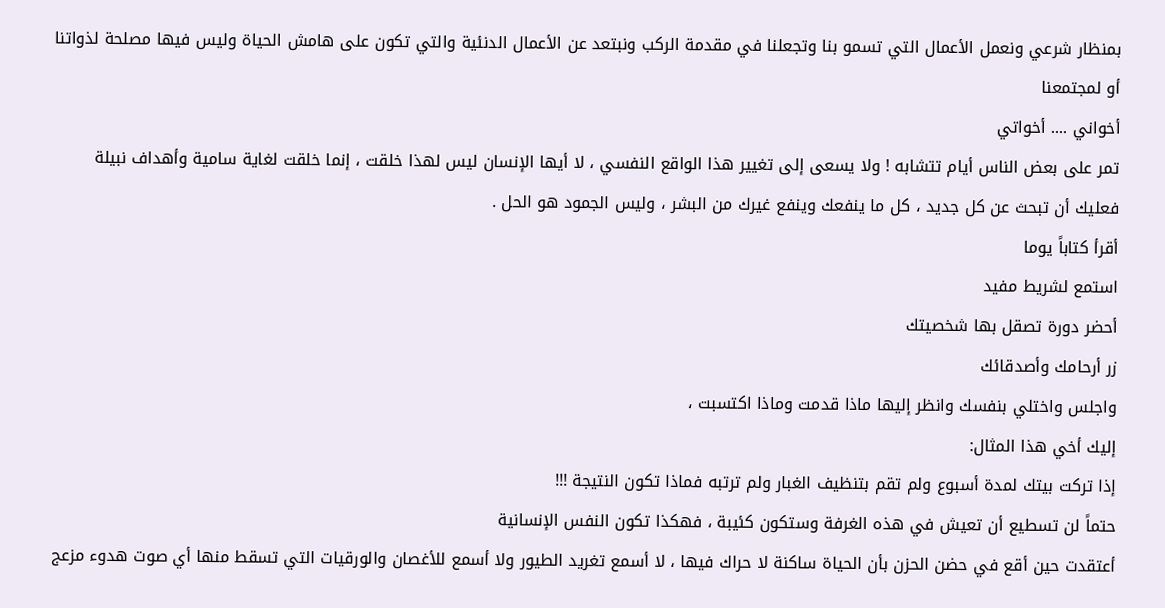بمنظار شرعي ونعمل الأعمال التي تسمو بنا وتجعلنا في مقدمة الركب ونبتعد عن الأعمال الدنئية والتي تكون على هامش الحياة وليس فيها مصلحة لذواتنا أو لمجتمعنا
أخواني .... أخواتي
تمر على بعض الناس أيام تتشابه ! ولا يسعى إلى تغيير هذا الواقع النفسي ، لا أيها الإنسان ليس لهذا خلقت ، إنما خلقت لغاية سامية وأهداف نبيلة فعليك أن تبحث عن كل جديد ، كل ما ينفعك وينفع غيرك من البشر ، وليس الجمود هو الحل .
أقرأ كتاباً يوما
استمع لشريط مفيد
أحضر دورة تصقل بها شخصيتك
زر أرحامك وأصدقائك
واجلس واختلي بنفسك وانظر إليها ماذا قدمت وماذا اكتسبت ،
إليك أخي هذا المثال:
إذا تركت بيتك لمدة أسبوع ولم تقم بتنظيف الغبار ولم ترتبه فماذا تكون النتيجة !!!
حتماً لن تسطيع أن تعيش في هذه الغرفة وستكون كئيبة ، فهكذا تكون النفس الإنسانية
أعتقدت حين أقع في حضن الحزن بأن الحياة ساكنة لا حراك فيها ، لا أسمع تغريد الطيور ولا أسمع للأغصان والورقيات التي تسقط منها أي صوت هدوء مزعج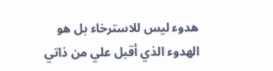هدوء ليس للاسترخاء بل هو الهدوء الذي أقبل علي من ذاتي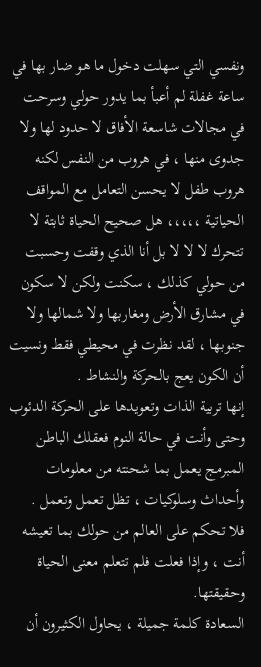ونفسي التي سهلت دخول ما هو ضار بها في ساعة غفلة لم أعبأ بما يدور حولي وسرحت في مجالات شاسعة الأفاق لا حدود لها ولا جدوى منها ، في هروب من النفس لكنه هروب طفل لا يحسن التعامل مع المواقف الحياتية ،،،،، هل صحيح الحياة ثابتة لا تتحرك لا لا لا بل أنا الذي وقفت وحسبت من حولي كذلك ، سكنت ولكن لا سكون في مشارق الأرض ومغاربها ولا شمالها ولا جنوبها ، لقد نظرت في محيطي فقط ونسيت أن الكون يعج بالحركة والنشاط .
إنها تربية الذات وتعويدها على الحركة الدئوب وحتى وأنت في حالة النوم فعقلك الباطن المبرمج يعمل بما شحنته من معلومات وأحداث وسلوكيات ، تظل تعمل وتعمل .
فلا تحكم على العالم من حولك بما تعيشه أنت ، وإذا فعلت فلم تتعلم معنى الحياة وحقيقتها.
السعادة كلمة جميلة ، يحاول الكثيرون أن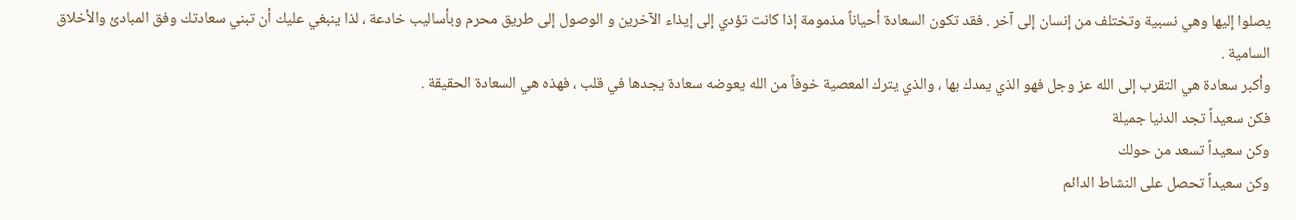يصلوا إليها وهي نسبية وتختلف من إنسان إلى آخر . فقد تكون السعادة أحياناً مذمومة إذا كانت تؤدي إلى إيذاء الآخرين و الوصول إلى طريق محرم وبأساليب خادعة ، لذا ينبغي عليك أن تبني سعادتك وفق المبادئ والأخلاق السامية .
وأكبر سعادة هي التقرب إلى الله عز وجل فهو الذي يمدك بها ، والذي يترك المعصية خوفاً من الله يعوضه سعادة يجدها في قلب ، فهذه هي السعادة الحقيقة .
فكن سعيداً تجد الدنيا جميلة
وكن سعيداً تسعد من حولك
وكن سعيداً تحصل على النشاط الدائم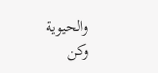والحيوية
وكن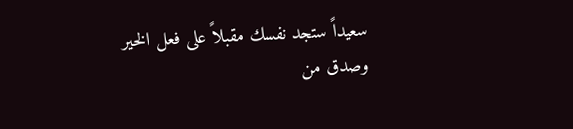سعيداً ستجد نفسك مقبلاً على فعل الخير
وصدق من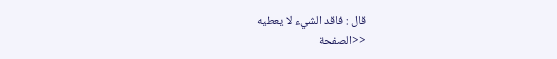قال : فاقد الشيء لا يعطيه
<<الصفحة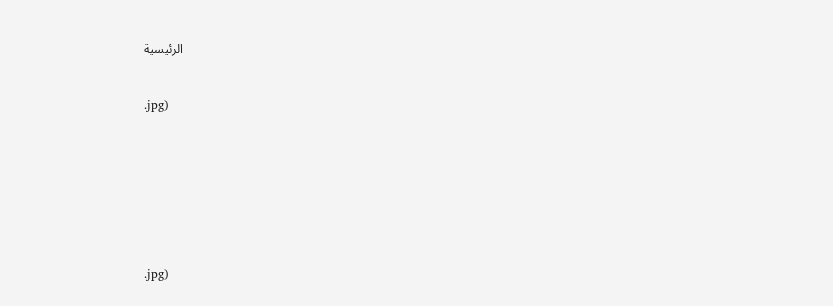الرئيسية


.jpg)








.jpg)